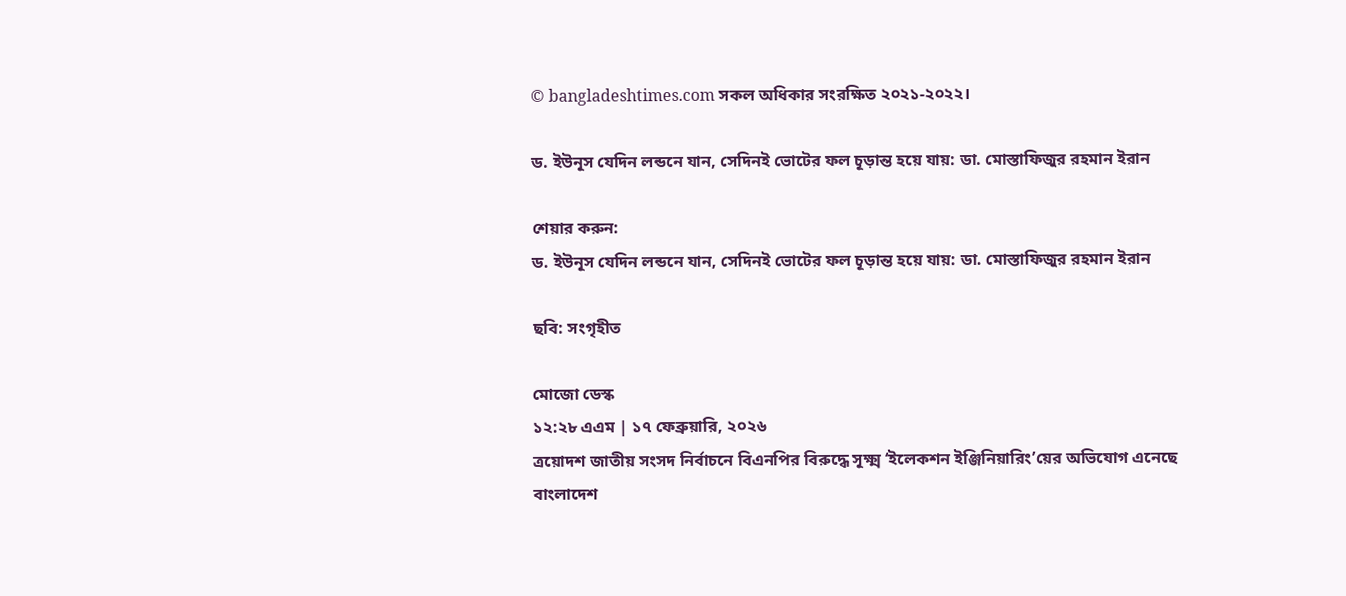© bangladeshtimes.com সকল অধিকার সংরক্ষিত ২০২১-২০২২।

ড. ইউনূস যেদিন লন্ডনে যান, সেদিনই ভোটের ফল চূড়ান্ত হয়ে যায়: ডা. মোস্তাফিজুর রহমান ইরান

শেয়ার করুন:
ড. ইউনূস যেদিন লন্ডনে যান, সেদিনই ভোটের ফল চূড়ান্ত হয়ে যায়: ডা. মোস্তাফিজুর রহমান ইরান

ছবি: সংগৃহীত

মোজো ডেস্ক
১২:২৮ এএম | ১৭ ফেব্রুয়ারি, ২০২৬
ত্রয়োদশ জাতীয় সংসদ নির্বাচনে বিএনপির বিরুদ্ধে সূক্ষ্ম ‘ইলেকশন ইঞ্জিনিয়ারিং’য়ের অভিযোগ এনেছে বাংলাদেশ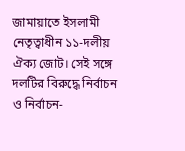জামায়াতে ইসলামী নেতৃত্বাধীন ১১-দলীয় ঐক্য জোট। সেই সঙ্গে দলটির বিরুদ্ধে নির্বাচন ও নির্বাচন-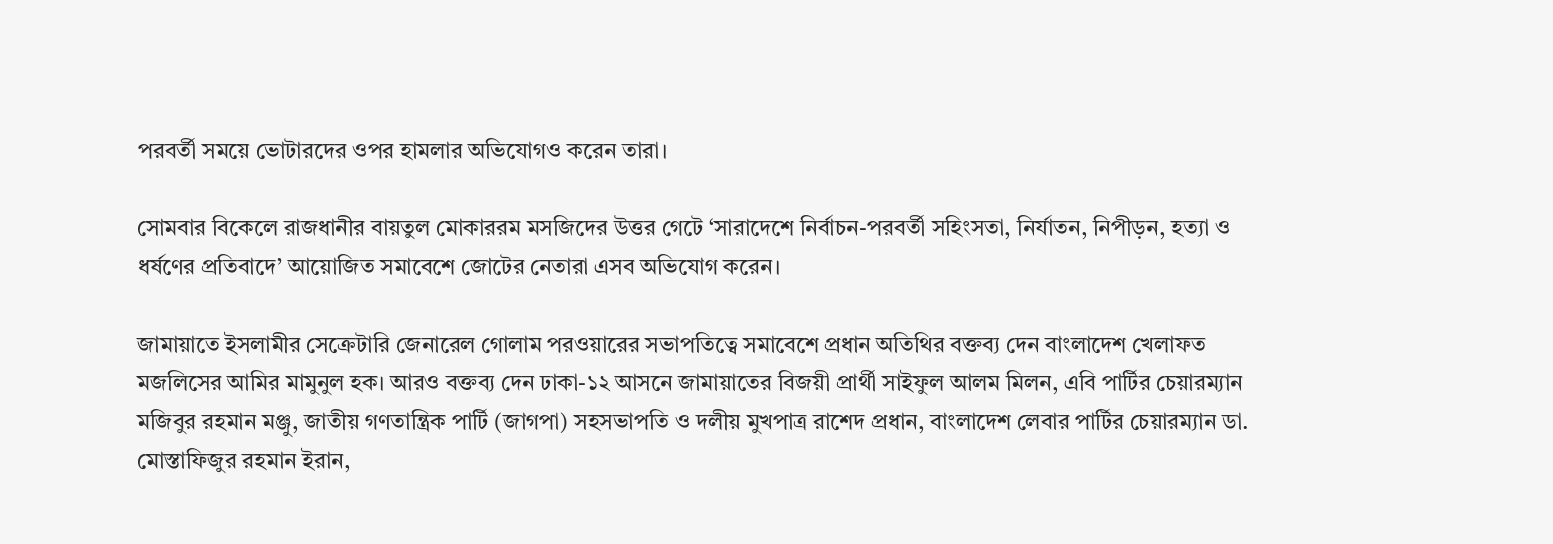পরবর্তী সময়ে ভোটারদের ওপর হামলার অভিযোগও করেন তারা।

সোমবার বিকেলে রাজধানীর বায়তুল মোকাররম মসজিদের উত্তর গেটে ‘সারাদেশে নির্বাচন-পরবর্তী সহিংসতা, নির্যাতন, নিপীড়ন, হত্যা ও ধর্ষণের প্রতিবাদে’ আয়োজিত সমাবেশে জোটের নেতারা এসব অভিযোগ করেন।

জামায়াতে ইসলামীর সেক্রেটারি জেনারেল গোলাম পরওয়ারের সভাপতিত্বে সমাবেশে প্রধান অতিথির বক্তব্য দেন বাংলাদেশ খেলাফত মজলিসের আমির মামুনুল হক। আরও বক্তব্য দেন ঢাকা-১২ আসনে জামায়াতের বিজয়ী প্রার্থী সাইফুল আলম মিলন, এবি পার্টির চেয়ারম্যান মজিবুর রহমান মঞ্জু, জাতীয় গণতান্ত্রিক পার্টি (জাগপা) সহসভাপতি ও দলীয় মুখপাত্র রাশেদ প্রধান, বাংলাদেশ লেবার পার্টির চেয়ারম্যান ডা. মোস্তাফিজুর রহমান ইরান,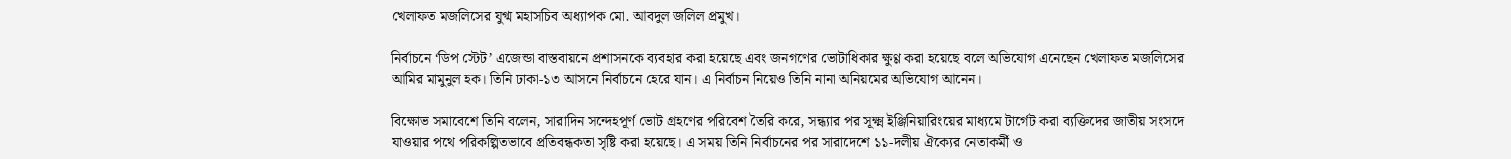খেলাফত মজলিসের যুগ্ম মহাসচিব অধ্যাপক মো. আবদুল জলিল প্রমুখ।

নির্বাচনে ‘ডিপ স্টেট’ এজেন্ডা বাস্তবায়নে প্রশাসনকে ব্যবহার করা হয়েছে এবং জনগণের ভোটাধিকার ক্ষুণ্ণ করা হয়েছে বলে অভিযোগ এনেছেন খেলাফত মজলিসের আমির মামুনুল হক। তিনি ঢাকা-১৩ আসনে নির্বাচনে হেরে যান। এ নির্বাচন নিয়েও তিনি নানা অনিয়মের অভিযোগ আনেন।

বিক্ষোভ সমাবেশে তিনি বলেন, সারাদিন সন্দেহপূর্ণ ভোট গ্রহণের পরিবেশ তৈরি করে, সন্ধ্যার পর সূক্ষ্ম ইঞ্জিনিয়ারিংয়ের মাধ্যমে টার্গেট করা ব্যক্তিদের জাতীয় সংসদে যাওয়ার পথে পরিকল্পিতভাবে প্রতিবন্ধকতা সৃষ্টি করা হয়েছে। এ সময় তিনি নির্বাচনের পর সারাদেশে ১১-দলীয় ঐক্যের নেতাকর্মী ও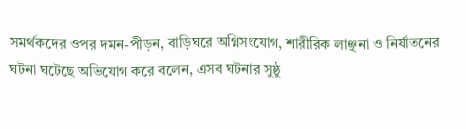সমর্থকদের ওপর দমন-পীড়ন, বাড়িঘরে অগ্নিসংযোগ, শারীরিক লাঞ্ছনা ও নির্যাতনের ঘটনা ঘটেছে অভিযোগ করে বলেন, এসব ঘটনার সুষ্ঠু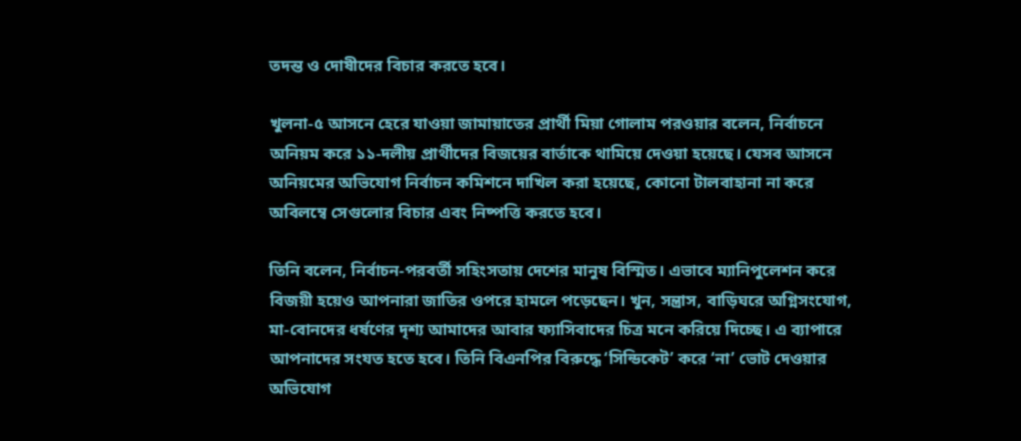তদন্ত ও দোষীদের বিচার করতে হবে।

খুলনা-৫ আসনে হেরে যাওয়া জামায়াতের প্রার্থী মিয়া গোলাম পরওয়ার বলেন, নির্বাচনে অনিয়ম করে ১১-দলীয় প্রার্থীদের বিজয়ের বার্তাকে থামিয়ে দেওয়া হয়েছে। যেসব আসনে অনিয়মের অভিযোগ নির্বাচন কমিশনে দাখিল করা হয়েছে, কোনো টালবাহানা না করে অবিলম্বে সেগুলোর বিচার এবং নিষ্পত্তি করতে হবে।

তিনি বলেন, নির্বাচন-পরবর্তী সহিংসতায় দেশের মানুষ বিস্মিত। এভাবে ম্যানিপুলেশন করে বিজয়ী হয়েও আপনারা জাতির ওপরে হামলে পড়েছেন। খুন, সন্ত্রাস, বাড়িঘরে অগ্নিসংযোগ, মা-বোনদের ধর্ষণের দৃশ্য আমাদের আবার ফ্যাসিবাদের চিত্র মনে করিয়ে দিচ্ছে। এ ব্যাপারে আপনাদের সংযত হতে হবে। তিনি বিএনপির বিরুদ্ধে ‘সিন্ডিকেট’ করে ‘না’ ভোট দেওয়ার অভিযোগ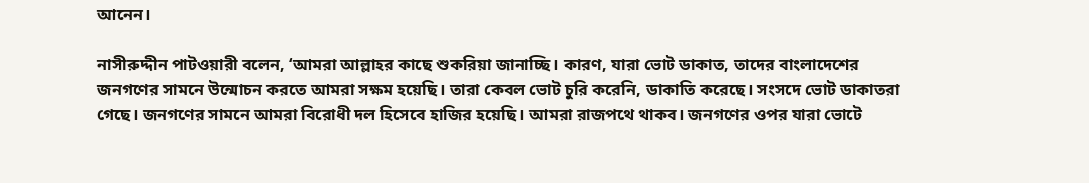আনেন।

নাসীরুদ্দীন পাটওয়ারী বলেন, ‘আমরা আল্লাহর কাছে শুকরিয়া জানাচ্ছি। কারণ, যারা ভোট ডাকাত, তাদের বাংলাদেশের জনগণের সামনে উন্মোচন করতে আমরা সক্ষম হয়েছি। তারা কেবল ভোট চুরি করেনি, ডাকাতি করেছে। সংসদে ভোট ডাকাতরা গেছে। জনগণের সামনে আমরা বিরোধী দল হিসেবে হাজির হয়েছি। আমরা রাজপথে থাকব। জনগণের ওপর যারা ভোটে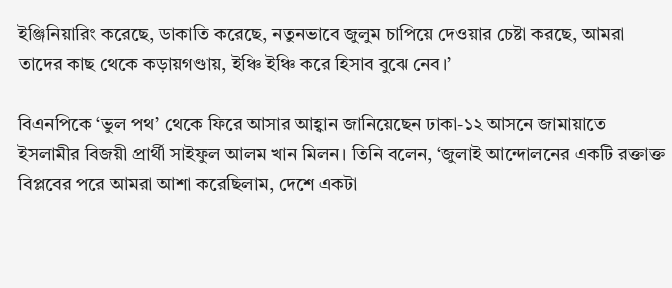ইঞ্জিনিয়ারিং করেছে, ডাকাতি করেছে, নতুনভাবে জুলুম চাপিয়ে দেওয়ার চেষ্টা করছে, আমরা তাদের কাছ থেকে কড়ায়গণ্ডায়, ইঞ্চি ইঞ্চি করে হিসাব বুঝে নেব।’

বিএনপিকে ‘ভুল পথ’ থেকে ফিরে আসার আহ্বান জানিয়েছেন ঢাকা-১২ আসনে জামায়াতে ইসলামীর বিজয়ী প্রার্থী সাইফুল আলম খান মিলন। তিনি বলেন, ‘জুলাই আন্দোলনের একটি রক্তাক্ত বিপ্লবের পরে আমরা আশা করেছিলাম, দেশে একটা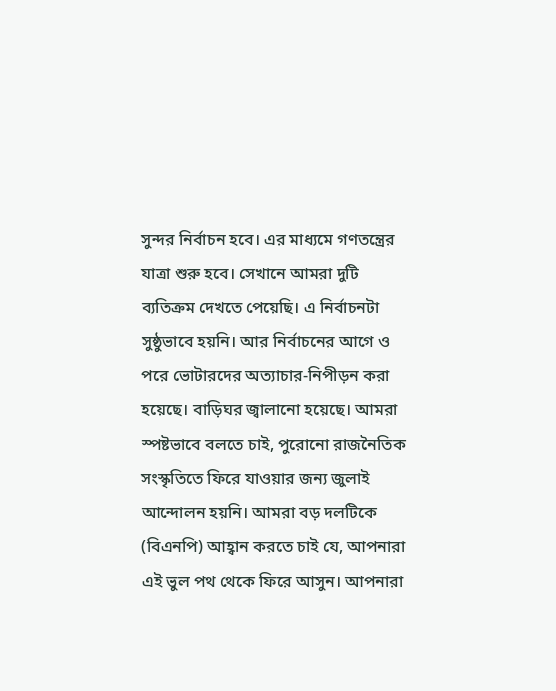সুন্দর নির্বাচন হবে। এর মাধ্যমে গণতন্ত্রের যাত্রা শুরু হবে। সেখানে আমরা দুটি ব্যতিক্রম দেখতে পেয়েছি। এ নির্বাচনটা সুষ্ঠুভাবে হয়নি। আর নির্বাচনের আগে ও পরে ভোটারদের অত্যাচার-নিপীড়ন করা হয়েছে। বাড়িঘর জ্বালানো হয়েছে। আমরা স্পষ্টভাবে বলতে চাই, পুরোনো রাজনৈতিক সংস্কৃতিতে ফিরে যাওয়ার জন্য জুলাই আন্দোলন হয়নি। আমরা বড় দলটিকে (বিএনপি) আহ্বান করতে চাই যে, আপনারা এই ভুল পথ থেকে ফিরে আসুন। আপনারা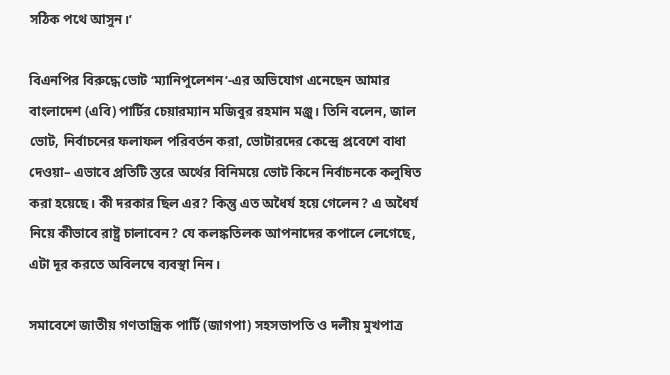সঠিক পথে আসুন।’

বিএনপির বিরুদ্ধে ভোট ‘ম্যানিপুলেশন’-এর অভিযোগ এনেছেন আমার বাংলাদেশ (এবি) পার্টির চেয়ারম্যান মজিবুর রহমান মঞ্জু। তিনি বলেন, জাল ভোট, নির্বাচনের ফলাফল পরিবর্তন করা, ভোটারদের কেন্দ্রে প্রবেশে বাধা দেওয়া– এভাবে প্রতিটি স্তরে অর্থের বিনিময়ে ভোট কিনে নির্বাচনকে কলুষিত করা হয়েছে। কী দরকার ছিল এর? কিন্তু এত অধৈর্য হয়ে গেলেন? এ অধৈর্য নিয়ে কীভাবে রাষ্ট্র চালাবেন? যে কলঙ্কতিলক আপনাদের কপালে লেগেছে, এটা দূর করতে অবিলম্বে ব্যবস্থা নিন।

সমাবেশে জাতীয় গণতান্ত্রিক পার্টি (জাগপা) সহসভাপতি ও দলীয় মুখপাত্র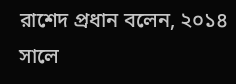রাশেদ প্রধান বলেন, ২০১৪ সালে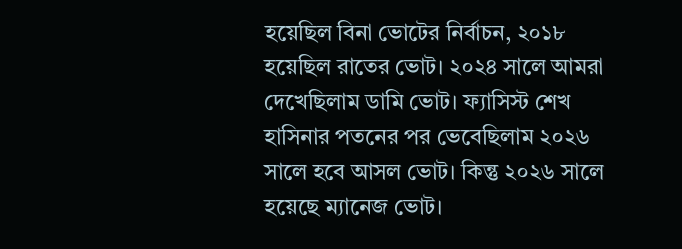হয়েছিল বিনা ভোটের নির্বাচন, ২০১৮ হয়েছিল রাতের ভোট। ২০২৪ সালে আমরা দেখেছিলাম ডামি ভোট। ফ্যাসিস্ট শেখ হাসিনার পতনের পর ভেবেছিলাম ২০২৬ সালে হবে আসল ভোট। কিন্তু ২০২৬ সালে হয়েছে ম্যানেজ ভোট।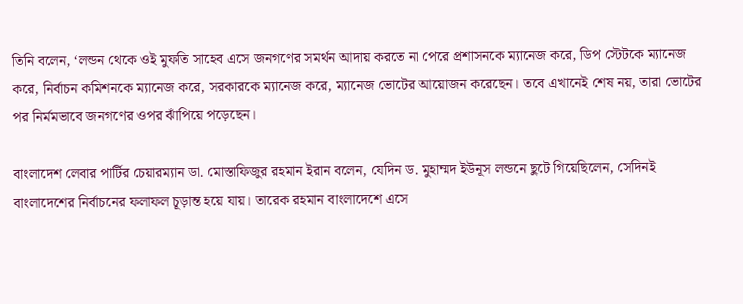তিনি বলেন, ‘লন্ডন থেকে ওই মুফতি সাহেব এসে জনগণের সমর্থন আদায় করতে না পেরে প্রশাসনকে ম্যানেজ করে, ডিপ স্টেটকে ম্যানেজ করে, নির্বাচন কমিশনকে ম্যানেজ করে, সরকারকে ম্যানেজ করে, ম্যানেজ ভোটের আয়োজন করেছেন। তবে এখানেই শেষ নয়, তারা ভোটের পর নির্মমভাবে জনগণের ওপর ঝাঁপিয়ে পড়েছেন।

বাংলাদেশ লেবার পার্টির চেয়ারম্যান ডা. মোস্তাফিজুর রহমান ইরান বলেন, যেদিন ড. মুহাম্মদ ইউনূস লন্ডনে ছুটে গিয়েছিলেন, সেদিনই বাংলাদেশের নির্বাচনের ফলাফল চূড়ান্ত হয়ে যায়। তারেক রহমান বাংলাদেশে এসে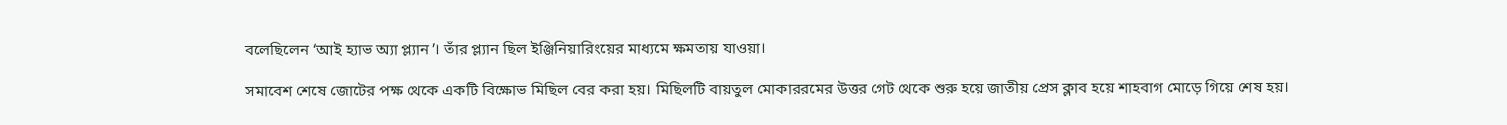বলেছিলেন ‘আই হ্যাভ অ্যা প্ল্যান’। তাঁর প্ল্যান ছিল ইঞ্জিনিয়ারিংয়ের মাধ্যমে ক্ষমতায় যাওয়া।

সমাবেশ শেষে জোটের পক্ষ থেকে একটি বিক্ষোভ মিছিল বের করা হয়। মিছিলটি বায়তুল মোকাররমের উত্তর গেট থেকে শুরু হয়ে জাতীয় প্রেস ক্লাব হয়ে শাহবাগ মোড়ে গিয়ে শেষ হয়।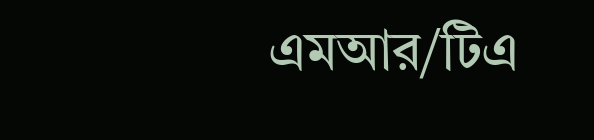এমআর/টিএ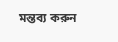মন্তব্য করুন